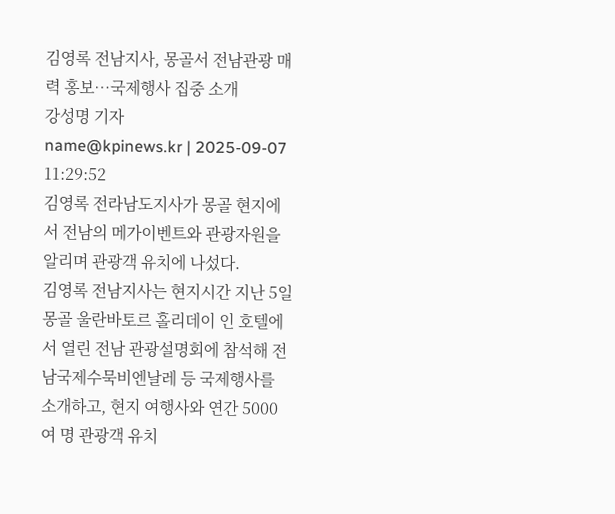김영록 전남지사, 몽골서 전남관광 매력 홍보…국제행사 집중 소개
강성명 기자
name@kpinews.kr | 2025-09-07 11:29:52
김영록 전라남도지사가 몽골 현지에서 전남의 메가이벤트와 관광자원을 알리며 관광객 유치에 나섰다.
김영록 전남지사는 현지시간 지난 5일 몽골 울란바토르 홀리데이 인 호텔에서 열린 전남 관광설명회에 참석해 전남국제수묵비엔날레 등 국제행사를 소개하고, 현지 여행사와 연간 5000여 명 관광객 유치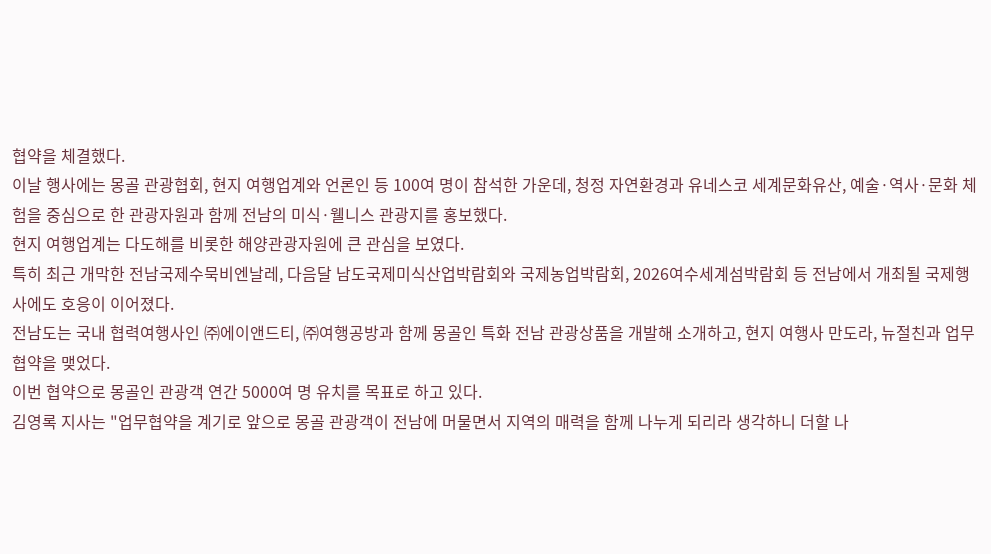협약을 체결했다.
이날 행사에는 몽골 관광협회, 현지 여행업계와 언론인 등 100여 명이 참석한 가운데, 청정 자연환경과 유네스코 세계문화유산, 예술·역사·문화 체험을 중심으로 한 관광자원과 함께 전남의 미식·웰니스 관광지를 홍보했다.
현지 여행업계는 다도해를 비롯한 해양관광자원에 큰 관심을 보였다.
특히 최근 개막한 전남국제수묵비엔날레, 다음달 남도국제미식산업박람회와 국제농업박람회, 2026여수세계섬박람회 등 전남에서 개최될 국제행사에도 호응이 이어졌다.
전남도는 국내 협력여행사인 ㈜에이앤드티, ㈜여행공방과 함께 몽골인 특화 전남 관광상품을 개발해 소개하고, 현지 여행사 만도라, 뉴절친과 업무협약을 맺었다.
이번 협약으로 몽골인 관광객 연간 5000여 명 유치를 목표로 하고 있다.
김영록 지사는 "업무협약을 계기로 앞으로 몽골 관광객이 전남에 머물면서 지역의 매력을 함께 나누게 되리라 생각하니 더할 나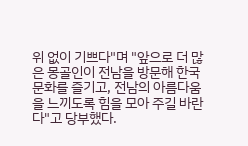위 없이 기쁘다"며 "앞으로 더 많은 몽골인이 전남을 방문해 한국문화를 즐기고, 전남의 아름다움을 느끼도록 힘을 모아 주길 바란다"고 당부했다.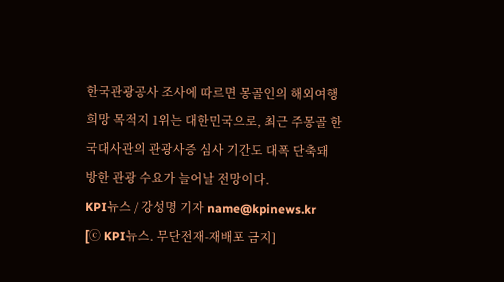한국관광공사 조사에 따르면 몽골인의 해외여행 희망 목적지 1위는 대한민국으로, 최근 주몽골 한국대사관의 관광사증 심사 기간도 대폭 단축돼 방한 관광 수요가 늘어날 전망이다.
KPI뉴스 / 강성명 기자 name@kpinews.kr
[ⓒ KPI뉴스. 무단전재-재배포 금지]